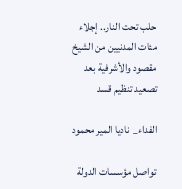حلب تحت النار.. إجلاء مئات المدنيين من الشيخ مقصود والأشرفية بعد تصعيد تنظيم قسد

الفداء_  ناديا المير محمود

تواصل مؤسسات الدولة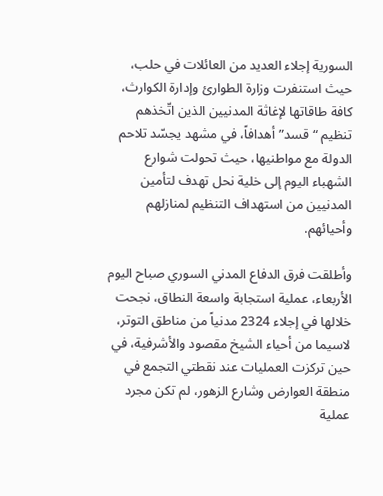السورية إجلاء العديد من العائلات في حلب، حيث استنفرت وزارة الطوارئ وإدارة الكوارث، كافة طاقاتها لإغاثة المدنيين الذين اتّخذهم تنظيم “قسد” أهدافاً، في مشهد يجسّد تلاحم الدولة مع مواطنيها، حيث تحولت شوارع الشهباء اليوم إلى خلية نحل تهدف لتأمين المدنيين من استهداف التنظيم لمنازلهم وأحيائهم.

وأطلقت فرق الدفاع المدني السوري صباح اليوم الأربعاء، عملية استجابة واسعة النطاق، نجحت خلالها في إجلاء 2324 مدنياً من مناطق التوتر، لاسيما من أحياء الشيخ مقصود والأشرفية، في حين تركزت العمليات عند نقطتي التجمع في منطقة العوارض وشارع الزهور، لم تكن مجرد عملية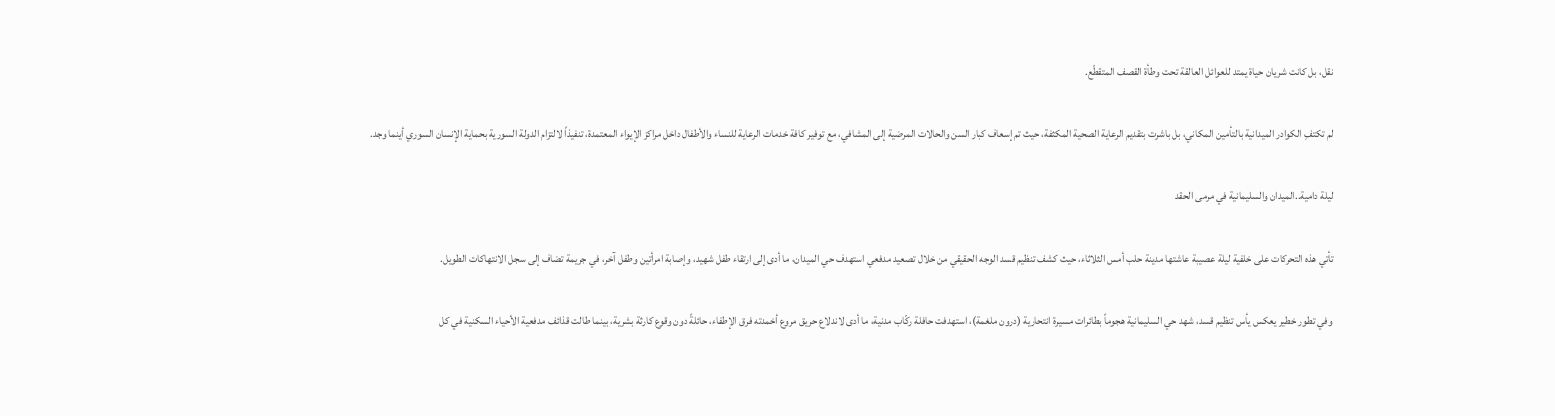نقل، بل كانت شريان حياة يمتد للعوائل العالقة تحت وطأة القصف المتقطّع.

لم تكتفِ الكوادر الميدانية بالتأمين المكاني، بل باشرت بتقديم الرعاية الصحية المكثفة، حيث تم إسعاف كبار السن والحالات المرضية إلى المشافي، مع توفير كافة خدمات الرعاية للنساء والأطفال داخل مراكز الإيواء المعتمدة، تنفيذاً لالتزام الدولة السورية بحماية الإنسان السوري أينما وجد.

ليلة دامية..الميدان والسليمانية في مرمى الحقد

تأتي هذه التحركات على خلفية ليلة عصيبة عاشتها مدينة حلب أمس الثلاثاء، حيث كشف تنظيم قسد الوجه الحقيقي من خلال تصعيد مدفعي استهدف حي الميدان، ما أدى إلى ارتقاء طفل شهيد، وإصابة امرأتين وطفل آخر، في جريمة تضاف إلى سجل الانتهاكات الطويل.

وفي تطور خطير يعكس يأس تنظيم قسد، شهد حي السليمانية هجوماً بطائرات مسيرة انتحارية (درون ملغمة)، استهدفت حافلة ركّاب مدنية، ما أدى لاندلاع حريق مروع أخمدته فرق الإطفاء، حائلةً دون وقوع كارثة بشرية، بينما طالت قذائف مدفعية الأحياء السكنية في كل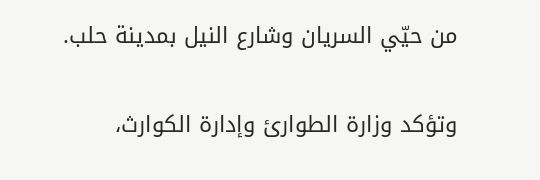من حيّي السريان وشارع النيل بمدينة حلب.

وتؤكد وزارة الطوارئ وإدارة الكوارث،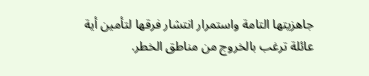جاهزيتها التامة واستمرار انتشار فرقها لتأمين أية عائلة ترغب بالخروج من مناطق الخطر.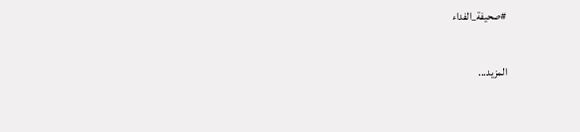#صحيفة_الفداء

المزيد...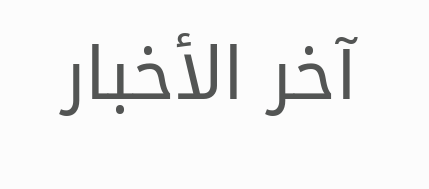آخر الأخبار